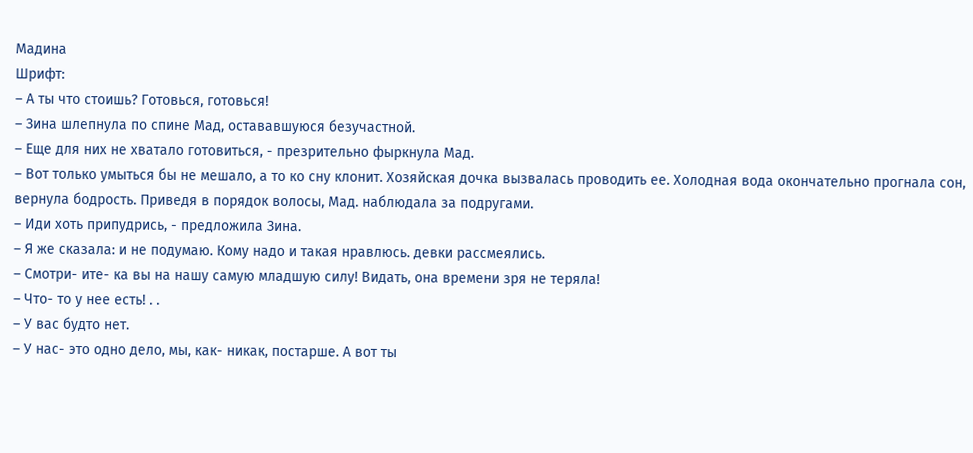Мадина
Шрифт:
– А ты что стоишь? Готовься, готовься!
– Зина шлепнула по спине Мад, остававшуюся безучастной.
– Еще для них не хватало готовиться, - презрительно фыркнула Мад.
– Вот только умыться бы не мешало, а то ко сну клонит. Хозяйская дочка вызвалась проводить ее. Холодная вода окончательно прогнала сон, вернула бодрость. Приведя в порядок волосы, Мад. наблюдала за подругами.
– Иди хоть припудрись, - предложила Зина.
– Я же сказала: и не подумаю. Кому надо и такая нравлюсь. девки рассмеялись.
– Смотри- ите- ка вы на нашу самую младшую силу! Видать, она времени зря не теряла!
– Что- то у нее есть! . .
– У вас будто нет.
– У нас- это одно дело, мы, как- никак, постарше. А вот ты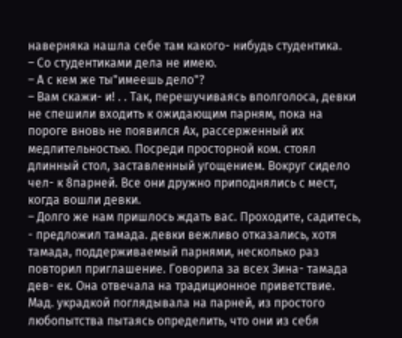наверняка нашла себе там какого- нибудь студентика.
– Со студентиками дела не имею.
– А с кем же ты"имеешь дело"?
– Вам скажи- и! . . Так, перешучиваясь вполголоса, девки не спешили входить к ожидающим парням, пока на пороге вновь не появился Ах, рассерженный их медлительностью. Посреди просторной ком. стоял длинный стол, заставленный угощением. Вокруг сидело чел- к 8парней. Все они дружно приподнялись с мест, когда вошли девки.
– Долго же нам пришлось ждать вас. Проходите, садитесь, - предложил тамада. девки вежливо отказались, хотя тамада, поддерживаемый парнями, несколько раз повторил приглашение. Говорила за всех Зина- тамада дев- ек. Она отвечала на традиционное приветствие. Мад. украдкой поглядывала на парней, из простого любопытства пытаясь определить, что они из себя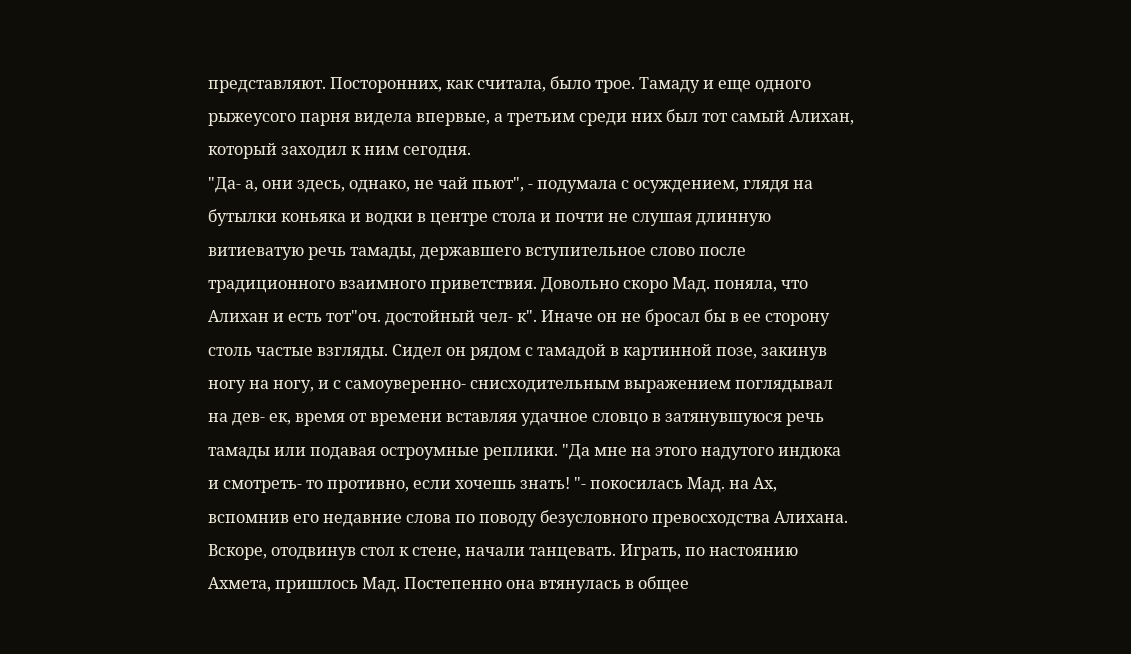представляют. Посторонних, как считала, было трое. Тамаду и еще одного рыжеусого парня видела впервые, а третьим среди них был тот самый Алихан, который заходил к ним сегодня.
"Да- а, они здесь, однако, не чай пьют", - подумала с осуждением, глядя на бутылки коньяка и водки в центре стола и почти не слушая длинную витиеватую речь тамады, державшего вступительное слово после традиционного взаимного приветствия. Довольно скоро Мад. поняла, что Алихан и есть тот"оч. достойный чел- к". Иначе он не бросал бы в ее сторону столь частые взгляды. Сидел он рядом с тамадой в картинной позе, закинув ногу на ногу, и с самоуверенно- снисходительным выражением поглядывал на дев- ек, время от времени вставляя удачное словцо в затянувшуюся речь тамады или подавая остроумные реплики. "Да мне на этого надутого индюка и смотреть- то противно, если хочешь знать! "- покосилась Мад. на Ах, вспомнив его недавние слова по поводу безусловного превосходства Алихана. Вскоре, отодвинув стол к стене, начали танцевать. Играть, по настоянию Ахмета, пришлось Мад. Постепенно она втянулась в общее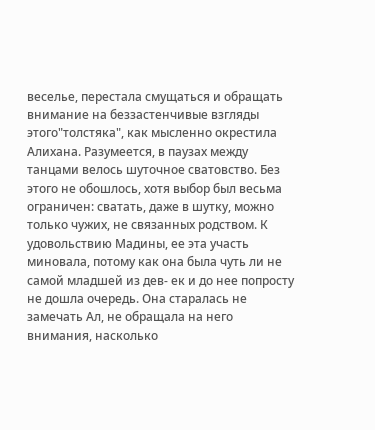веселье, перестала смущаться и обращать внимание на беззастенчивые взгляды этого"толстяка", как мысленно окрестила Алихана. Разумеется, в паузах между танцами велось шуточное сватовство. Без этого не обошлось, хотя выбор был весьма ограничен: сватать, даже в шутку, можно только чужих, не связанных родством. К удовольствию Мадины, ее эта участь миновала, потому как она была чуть ли не самой младшей из дев- ек и до нее попросту не дошла очередь. Она старалась не замечать Ал, не обращала на него внимания, насколько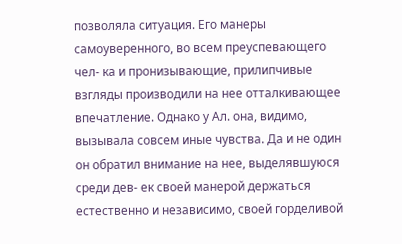позволяла ситуация. Его манеры самоуверенного, во всем преуспевающего чел- ка и пронизывающие, прилипчивые взгляды производили на нее отталкивающее впечатление. Однако у Ал. она, видимо, вызывала совсем иные чувства. Да и не один он обратил внимание на нее, выделявшуюся среди дев- ек своей манерой держаться естественно и независимо, своей горделивой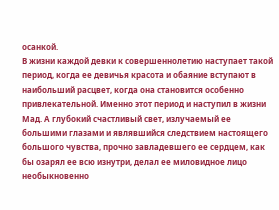осанкой.
В жизни каждой девки к совершеннолетию наступает такой период, когда ее девичья красота и обаяние вступают в наибольший расцвет, когда она становится особенно привлекательной. Именно этот период и наступил в жизни Мад. А глубокий счастливый свет, излучаемый ее большими глазами и являвшийся следствием настоящего большого чувства, прочно завладевшего ее сердцем, как бы озарял ее всю изнутри, делал ее миловидное лицо необыкновенно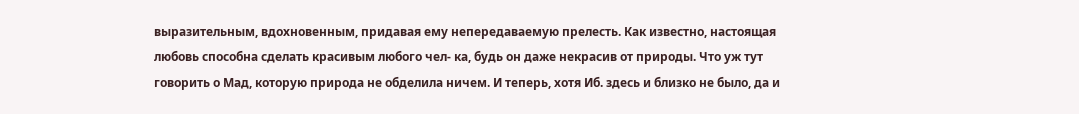выразительным, вдохновенным, придавая ему непередаваемую прелесть. Как известно, настоящая любовь способна сделать красивым любого чел- ка, будь он даже некрасив от природы. Что уж тут говорить о Мад, которую природа не обделила ничем. И теперь, хотя Иб. здесь и близко не было, да и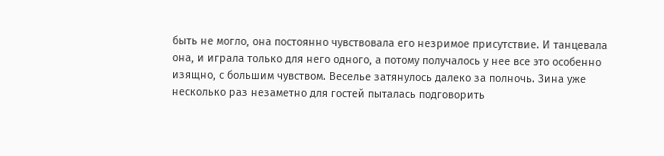быть не могло, она постоянно чувствовала его незримое присутствие. И танцевала она, и играла только для него одного, а потому получалось у нее все это особенно изящно, с большим чувством. Веселье затянулось далеко за полночь. Зина уже несколько раз незаметно для гостей пыталась подговорить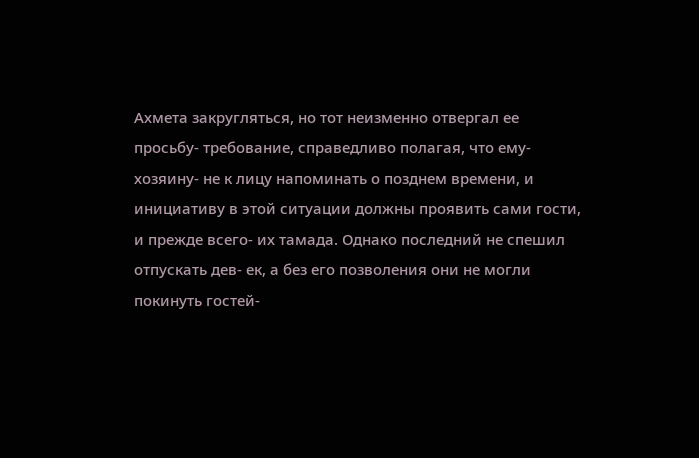Ахмета закругляться, но тот неизменно отвергал ее просьбу- требование, справедливо полагая, что ему- хозяину- не к лицу напоминать о позднем времени, и инициативу в этой ситуации должны проявить сами гости, и прежде всего- их тамада. Однако последний не спешил отпускать дев- ек, а без его позволения они не могли покинуть гостей-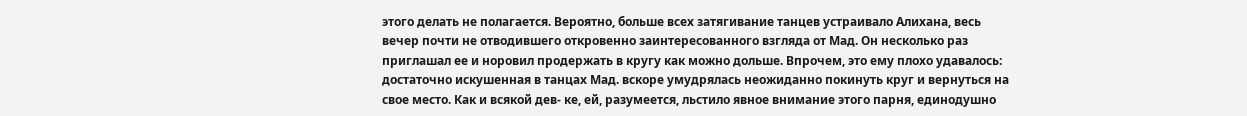этого делать не полагается. Вероятно, больше всех затягивание танцев устраивало Алихана, весь вечер почти не отводившего откровенно заинтересованного взгляда от Мад. Он несколько раз приглашал ее и норовил продержать в кругу как можно дольше. Впрочем, это ему плохо удавалось: достаточно искушенная в танцах Мад. вскоре умудрялась неожиданно покинуть круг и вернуться на свое место. Как и всякой дев- ке, ей, разумеется, льстило явное внимание этого парня, единодушно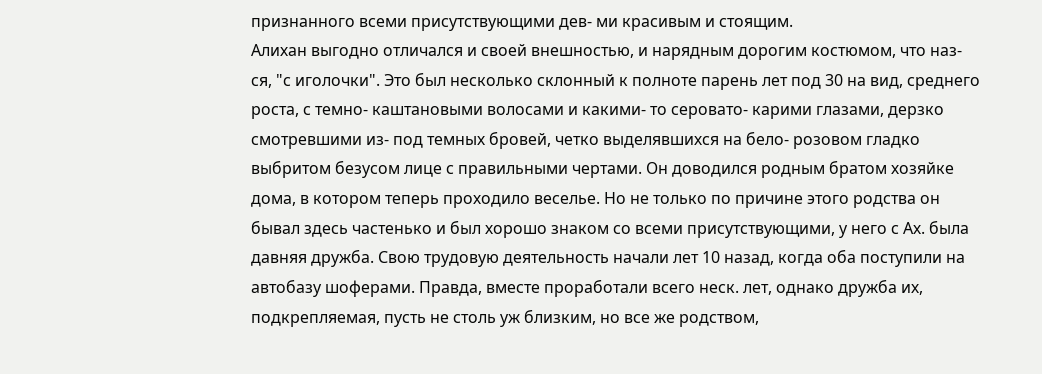признанного всеми присутствующими дев- ми красивым и стоящим.
Алихан выгодно отличался и своей внешностью, и нарядным дорогим костюмом, что наз- ся, "с иголочки". Это был несколько склонный к полноте парень лет под 30 на вид, среднего роста, с темно- каштановыми волосами и какими- то серовато- карими глазами, дерзко смотревшими из- под темных бровей, четко выделявшихся на бело- розовом гладко выбритом безусом лице с правильными чертами. Он доводился родным братом хозяйке дома, в котором теперь проходило веселье. Но не только по причине этого родства он бывал здесь частенько и был хорошо знаком со всеми присутствующими, у него с Ах. была давняя дружба. Свою трудовую деятельность начали лет 10 назад, когда оба поступили на автобазу шоферами. Правда, вместе проработали всего неск. лет, однако дружба их, подкрепляемая, пусть не столь уж близким, но все же родством,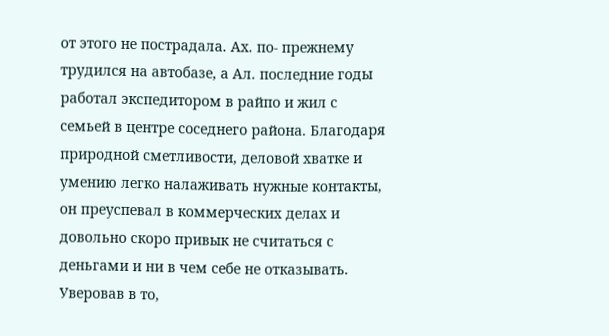от этого не пострадала. Ах. по- прежнему трудился на автобазе, а Ал. последние годы работал экспедитором в райпо и жил с семьей в центре соседнего района. Благодаря природной сметливости, деловой хватке и умению легко налаживать нужные контакты, он преуспевал в коммерческих делах и довольно скоро привык не считаться с деньгами и ни в чем себе не отказывать. Уверовав в то,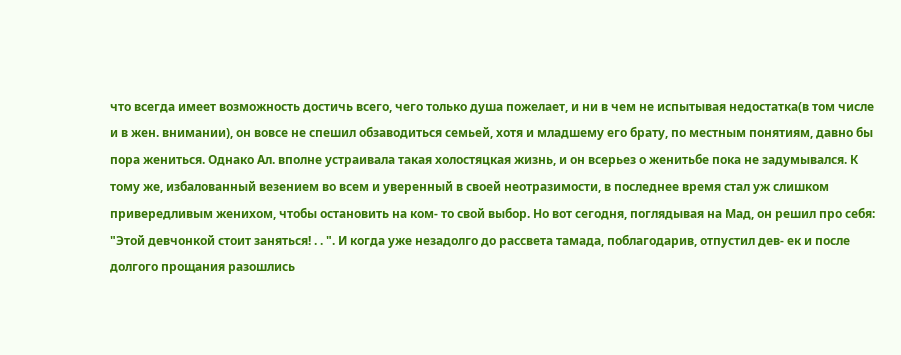что всегда имеет возможность достичь всего, чего только душа пожелает, и ни в чем не испытывая недостатка(в том числе и в жен. внимании), он вовсе не спешил обзаводиться семьей, хотя и младшему его брату, по местным понятиям, давно бы пора жениться. Однако Ал. вполне устраивала такая холостяцкая жизнь, и он всерьез о женитьбе пока не задумывался. К тому же, избалованный везением во всем и уверенный в своей неотразимости, в последнее время стал уж слишком привередливым женихом, чтобы остановить на ком- то свой выбор. Но вот сегодня, поглядывая на Мад, он решил про себя: "Этой девчонкой стоит заняться! . . ". И когда уже незадолго до рассвета тамада, поблагодарив, отпустил дев- ек и после долгого прощания разошлись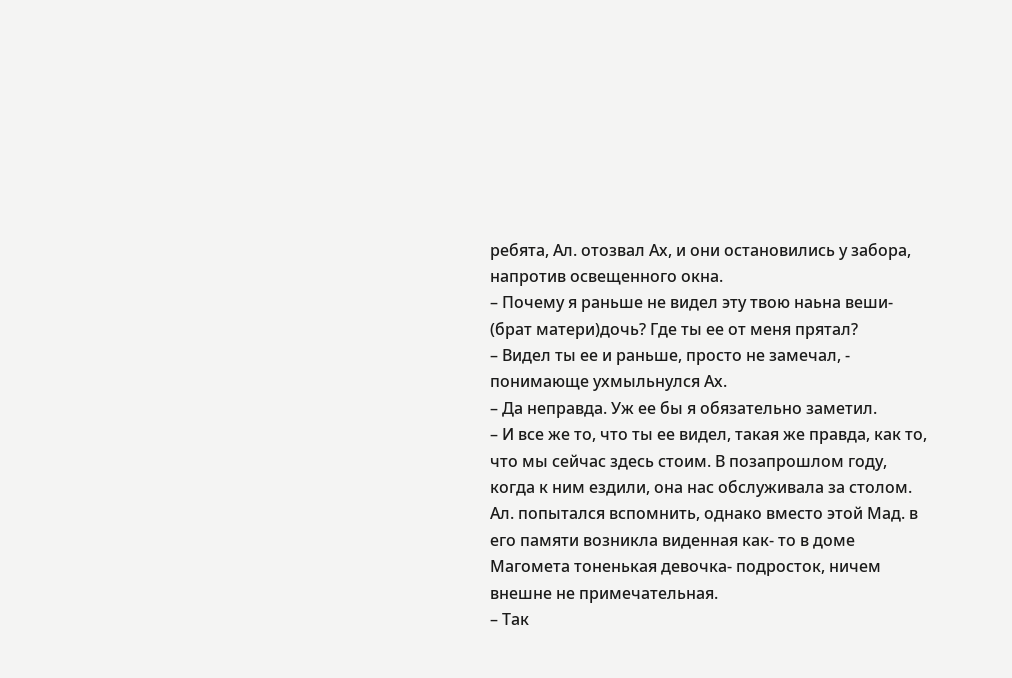ребята, Ал. отозвал Ах, и они остановились у забора, напротив освещенного окна.
– Почему я раньше не видел эту твою наьна веши- (брат матери)дочь? Где ты ее от меня прятал?
– Видел ты ее и раньше, просто не замечал, - понимающе ухмыльнулся Ах.
– Да неправда. Уж ее бы я обязательно заметил.
– И все же то, что ты ее видел, такая же правда, как то, что мы сейчас здесь стоим. В позапрошлом году, когда к ним ездили, она нас обслуживала за столом. Ал. попытался вспомнить, однако вместо этой Мад. в его памяти возникла виденная как- то в доме Магомета тоненькая девочка- подросток, ничем внешне не примечательная.
– Так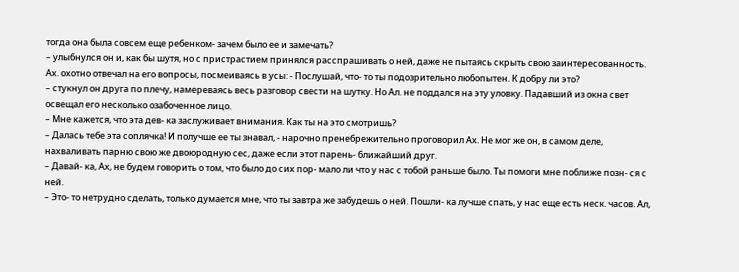тогда она была совсем еще ребенком- зачем было ее и замечать?
– улыбнулся он и, как бы шутя, но с пристрастием принялся расспрашивать о ней, даже не пытаясь скрыть свою заинтересованность. Ах. охотно отвечал на его вопросы, посмеиваясь в усы: - Послушай, что- то ты подозрительно любопытен. К добру ли это?
– стукнул он друга по плечу, намереваясь весь разговор свести на шутку. Но Ал. не поддался на эту уловку. Падавший из окна свет освещал его несколько озабоченное лицо.
– Мне кажется, что эта дев- ка заслуживает внимания. Как ты на это смотришь?
– Далась тебе эта соплячка! И получше ее ты знавал, - нарочно пренебрежительно проговорил Ах. Не мог же он, в самом деле, нахваливать парню свою же двоюродную сес, даже если этот парень- ближайший друг.
– Давай- ка, Ах, не будем говорить о том, что было до сих пор- мало ли что у нас с тобой раньше было. Ты помоги мне поближе позн- ся с ней.
– Это- то нетрудно сделать, только думается мне, что ты завтра же забудешь о ней. Пошли- ка лучше спать, у нас еще есть неск. часов. Ал,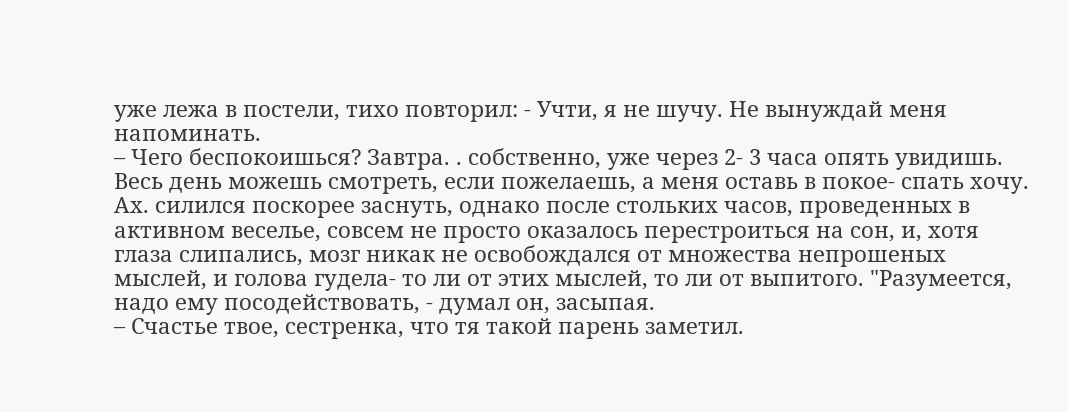уже лежа в постели, тихо повторил: - Учти, я не шучу. Не вынуждай меня напоминать.
– Чего беспокоишься? Завтра. . собственно, уже через 2- 3 часа опять увидишь. Весь день можешь смотреть, если пожелаешь, а меня оставь в покое- спать хочу.
Ах. силился поскорее заснуть, однако после стольких часов, проведенных в активном веселье, совсем не просто оказалось перестроиться на сон, и, хотя глаза слипались, мозг никак не освобождался от множества непрошеных мыслей, и голова гудела- то ли от этих мыслей, то ли от выпитого. "Разумеется, надо ему посодействовать, - думал он, засыпая.
– Счастье твое, сестренка, что тя такой парень заметил.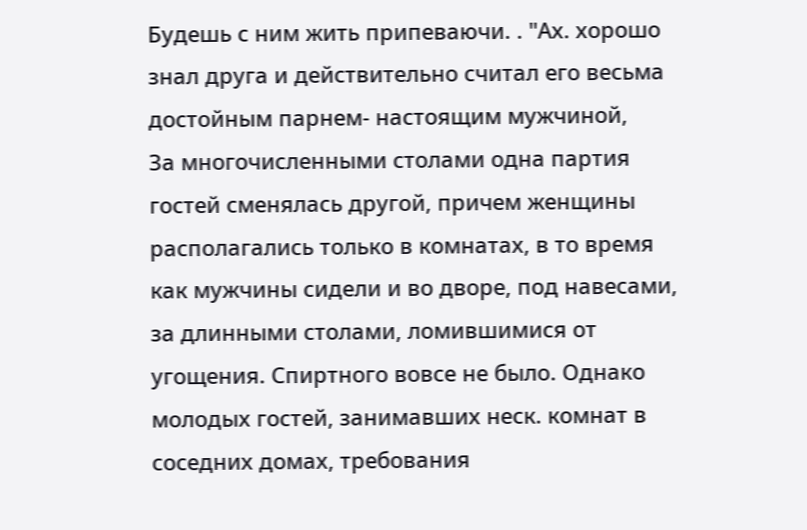Будешь с ним жить припеваючи. . "Ах. хорошо знал друга и действительно считал его весьма достойным парнем- настоящим мужчиной,
За многочисленными столами одна партия гостей сменялась другой, причем женщины располагались только в комнатах, в то время как мужчины сидели и во дворе, под навесами, за длинными столами, ломившимися от угощения. Спиртного вовсе не было. Однако молодых гостей, занимавших неск. комнат в соседних домах, требования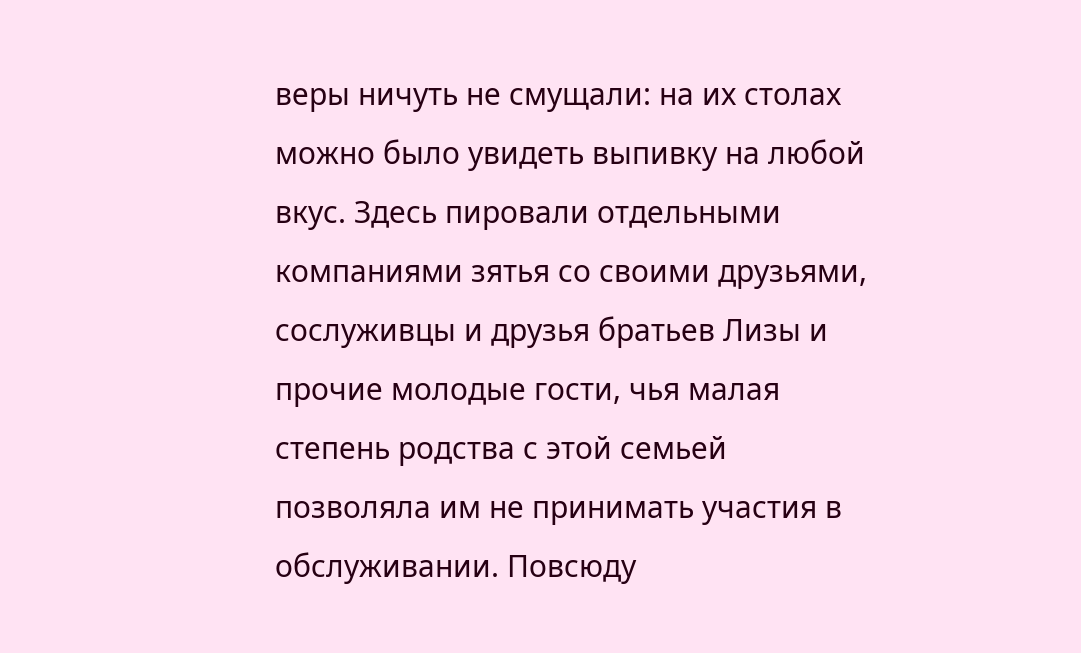веры ничуть не смущали: на их столах можно было увидеть выпивку на любой вкус. Здесь пировали отдельными компаниями зятья со своими друзьями, сослуживцы и друзья братьев Лизы и прочие молодые гости, чья малая степень родства с этой семьей позволяла им не принимать участия в обслуживании. Повсюду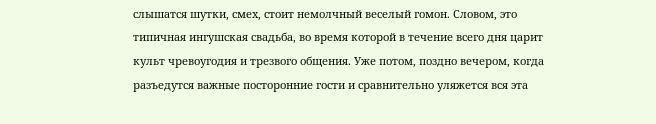слышатся шутки, смех, стоит немолчный веселый гомон. Словом, это типичная ингушская свадьба, во время которой в течение всего дня царит культ чревоугодия и трезвого общения. Уже потом, поздно вечером, когда разъедутся важные посторонние гости и сравнительно уляжется вся эта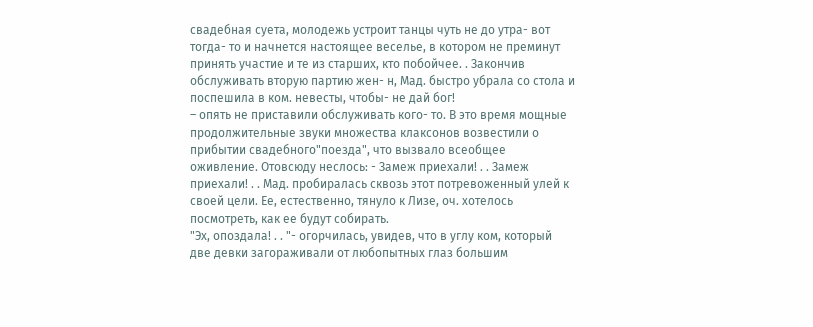свадебная суета, молодежь устроит танцы чуть не до утра- вот тогда- то и начнется настоящее веселье, в котором не преминут принять участие и те из старших, кто побойчее. . Закончив обслуживать вторую партию жен- н, Мад. быстро убрала со стола и поспешила в ком. невесты, чтобы- не дай бог!
– опять не приставили обслуживать кого- то. В это время мощные продолжительные звуки множества клаксонов возвестили о прибытии свадебного"поезда", что вызвало всеобщее оживление. Отовсюду неслось: - Замеж приехали! . . Замеж приехали! . . Мад. пробиралась сквозь этот потревоженный улей к своей цели. Ее, естественно, тянуло к Лизе, оч. хотелось посмотреть, как ее будут собирать.
"Эх, опоздала! . . "- огорчилась, увидев, что в углу ком, который две девки загораживали от любопытных глаз большим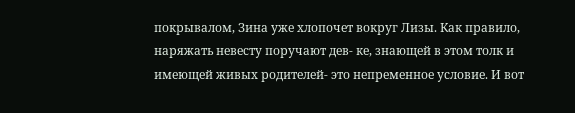покрывалом, Зина уже хлопочет вокруг Лизы. Как правило, наряжать невесту поручают дев- ке, знающей в этом толк и имеющей живых родителей- это непременное условие. И вот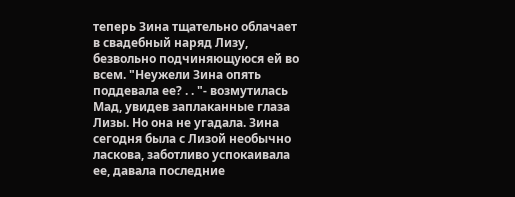теперь Зина тщательно облачает в свадебный наряд Лизу, безвольно подчиняющуюся ей во всем. "Неужели Зина опять поддевала ее? . . "- возмутилась Мад, увидев заплаканные глаза Лизы. Но она не угадала. Зина сегодня была с Лизой необычно ласкова, заботливо успокаивала ее, давала последние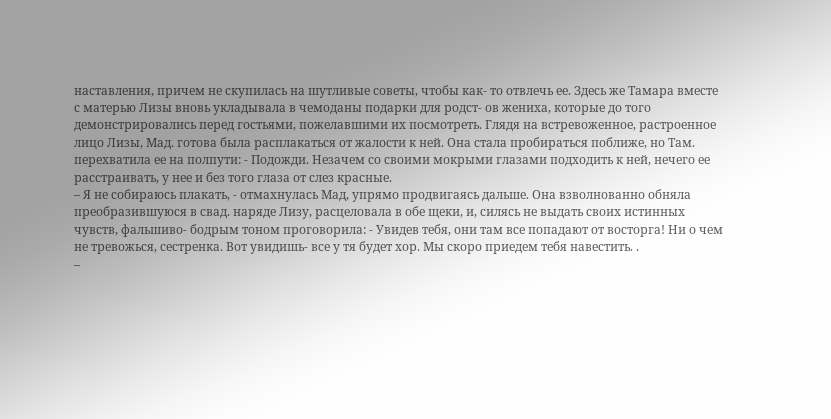наставления, причем не скупилась на шутливые советы, чтобы как- то отвлечь ее. Здесь же Тамара вместе с матерью Лизы вновь укладывала в чемоданы подарки для родст- ов жениха, которые до того демонстрировались перед гостьями, пожелавшими их посмотреть. Глядя на встревоженное, растроенное лицо Лизы, Мад. готова была расплакаться от жалости к ней. Она стала пробираться поближе, но Там. перехватила ее на полпути: - Подожди. Незачем со своими мокрыми глазами подходить к ней, нечего ее расстраивать, у нее и без того глаза от слез красные.
– Я не собираюсь плакать, - отмахнулась Мад, упрямо продвигаясь дальше. Она взволнованно обняла преобразившуюся в свад. наряде Лизу, расцеловала в обе щеки, и, силясь не выдать своих истинных чувств, фальшиво- бодрым тоном проговорила: - Увидев тебя, они там все попадают от восторга! Ни о чем не тревожься, сестренка. Вот увидишь- все у тя будет хор. Мы скоро приедем тебя навестить. .
–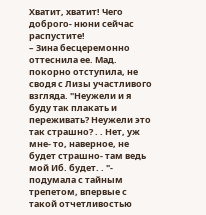Хватит, хватит! Чего доброго- нюни сейчас распустите!
– Зина бесцеремонно оттеснила ее. Мад. покорно отступила, не сводя с Лизы участливого взгляда. "Неужели и я буду так плакать и переживать? Неужели это так страшно? . . Нет, уж мне- то, наверное, не будет страшно- там ведь мой Иб. будет. . "- подумала с тайным трепетом, впервые с такой отчетливостью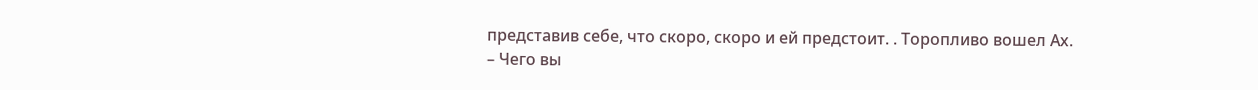представив себе, что скоро, скоро и ей предстоит. . Торопливо вошел Ах.
– Чего вы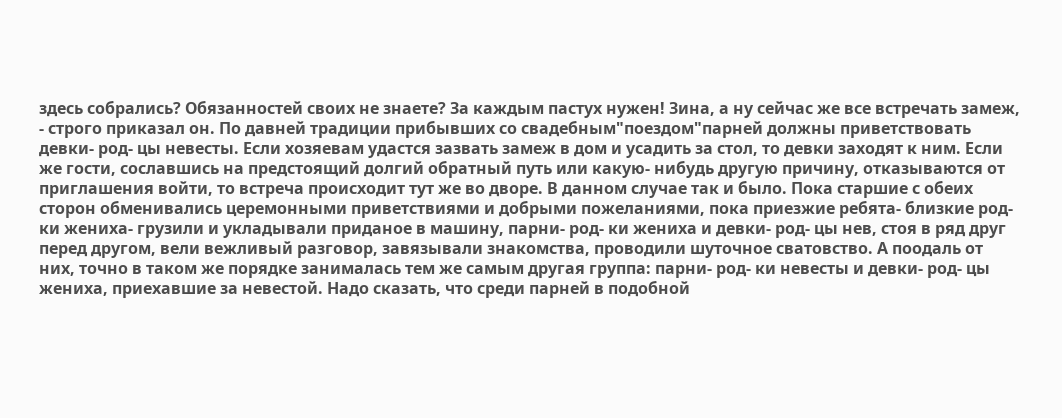здесь собрались? Обязанностей своих не знаете? За каждым пастух нужен! Зина, а ну сейчас же все встречать замеж, - строго приказал он. По давней традиции прибывших со свадебным"поездом"парней должны приветствовать девки- род- цы невесты. Если хозяевам удастся зазвать замеж в дом и усадить за стол, то девки заходят к ним. Если же гости, сославшись на предстоящий долгий обратный путь или какую- нибудь другую причину, отказываются от приглашения войти, то встреча происходит тут же во дворе. В данном случае так и было. Пока старшие с обеих сторон обменивались церемонными приветствиями и добрыми пожеланиями, пока приезжие ребята- близкие род- ки жениха- грузили и укладывали приданое в машину, парни- род- ки жениха и девки- род- цы нев, стоя в ряд друг перед другом, вели вежливый разговор, завязывали знакомства, проводили шуточное сватовство. А поодаль от них, точно в таком же порядке занималась тем же самым другая группа: парни- род- ки невесты и девки- род- цы жениха, приехавшие за невестой. Надо сказать, что среди парней в подобной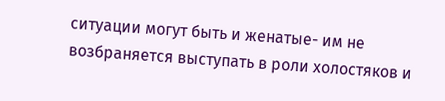ситуации могут быть и женатые- им не возбраняется выступать в роли холостяков и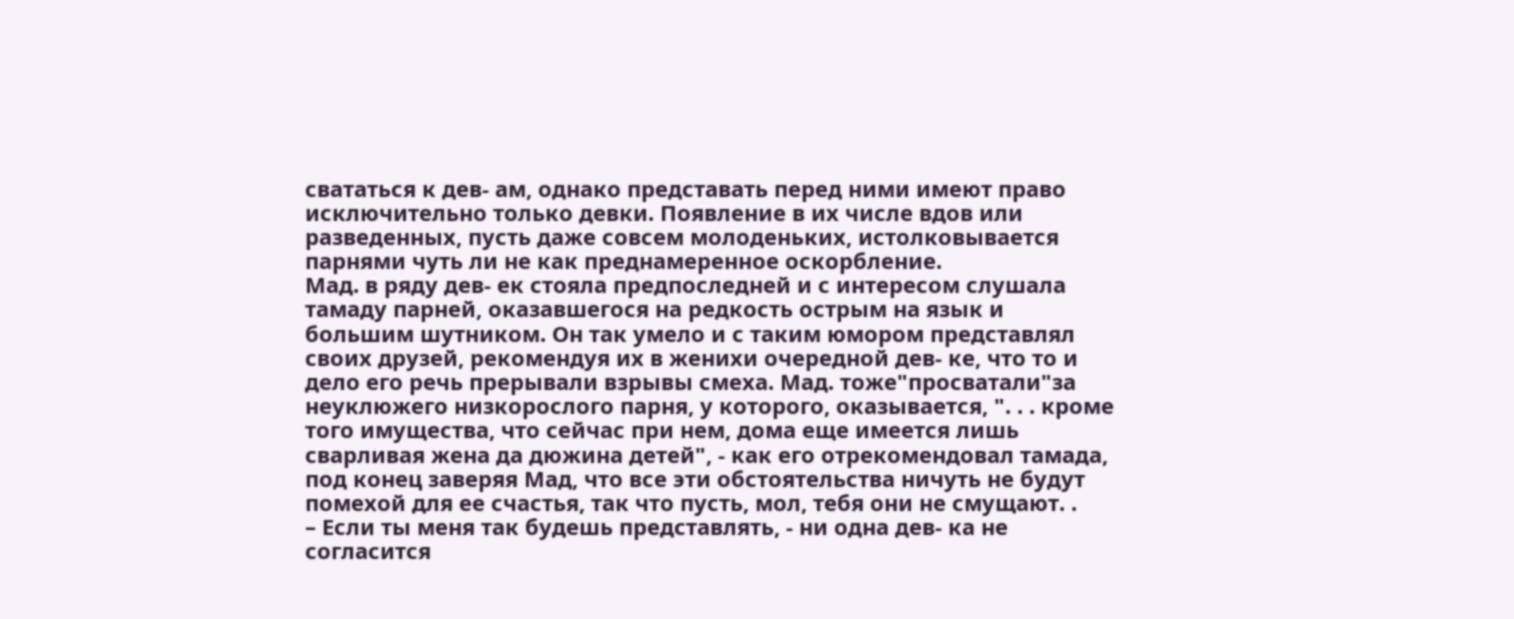свататься к дев- ам, однако представать перед ними имеют право исключительно только девки. Появление в их числе вдов или разведенных, пусть даже совсем молоденьких, истолковывается парнями чуть ли не как преднамеренное оскорбление.
Мад. в ряду дев- ек стояла предпоследней и с интересом слушала тамаду парней, оказавшегося на редкость острым на язык и большим шутником. Он так умело и с таким юмором представлял своих друзей, рекомендуя их в женихи очередной дев- ке, что то и дело его речь прерывали взрывы смеха. Мад. тоже"просватали"за неуклюжего низкорослого парня, у которого, оказывается, ". . . кроме того имущества, что сейчас при нем, дома еще имеется лишь сварливая жена да дюжина детей", - как его отрекомендовал тамада, под конец заверяя Мад, что все эти обстоятельства ничуть не будут помехой для ее счастья, так что пусть, мол, тебя они не смущают. .
– Если ты меня так будешь представлять, - ни одна дев- ка не согласится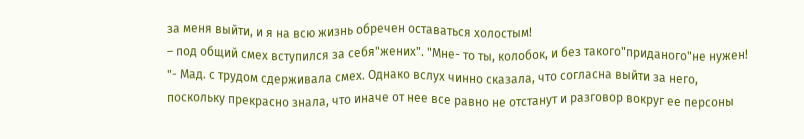за меня выйти, и я на всю жизнь обречен оставаться холостым!
– под общий смех вступился за себя"жених". "Мне- то ты, колобок, и без такого"приданого"не нужен! "- Мад. с трудом сдерживала смех. Однако вслух чинно сказала, что согласна выйти за него, поскольку прекрасно знала, что иначе от нее все равно не отстанут и разговор вокруг ее персоны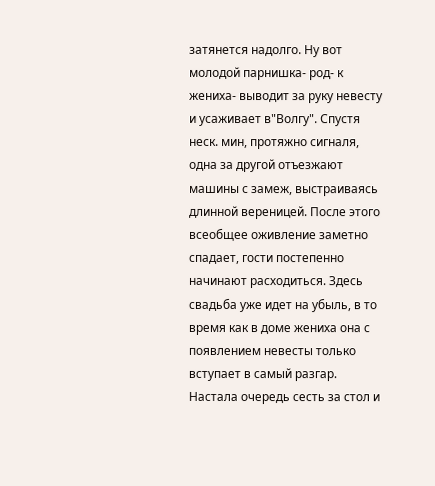затянется надолго. Ну вот молодой парнишка- род- к жениха- выводит за руку невесту и усаживает в"Волгу". Спустя неск. мин, протяжно сигналя, одна за другой отъезжают машины с замеж, выстраиваясь длинной вереницей. После этого всеобщее оживление заметно спадает, гости постепенно начинают расходиться. Здесь свадьба уже идет на убыль, в то время как в доме жениха она с появлением невесты только вступает в самый разгар.
Настала очередь сесть за стол и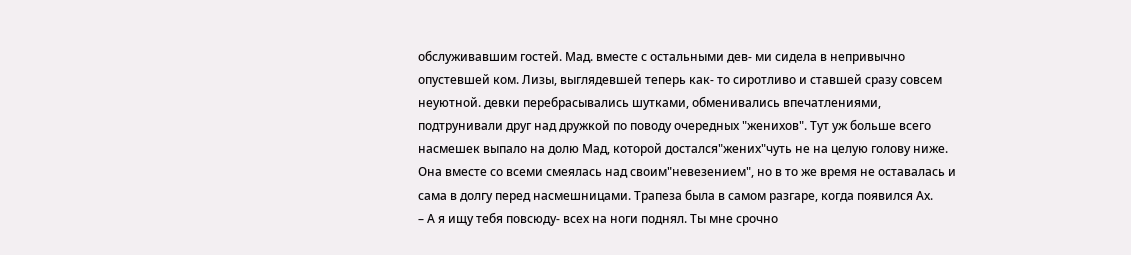обслуживавшим гостей. Мад. вместе с остальными дев- ми сидела в непривычно опустевшей ком. Лизы, выглядевшей теперь как- то сиротливо и ставшей сразу совсем неуютной. девки перебрасывались шутками, обменивались впечатлениями, подтрунивали друг над дружкой по поводу очередных "женихов". Тут уж больше всего насмешек выпало на долю Мад, которой достался"жених"чуть не на целую голову ниже. Она вместе со всеми смеялась над своим"невезением", но в то же время не оставалась и сама в долгу перед насмешницами. Трапеза была в самом разгаре, когда появился Ах.
– А я ищу тебя повсюду- всех на ноги поднял. Ты мне срочно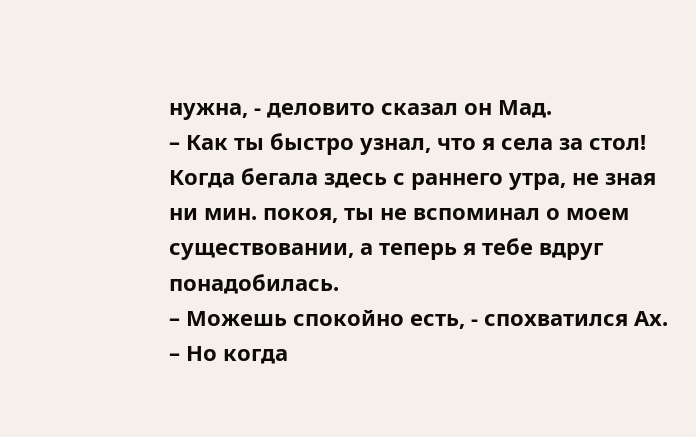нужна, - деловито сказал он Мад.
– Как ты быстро узнал, что я села за стол! Когда бегала здесь с раннего утра, не зная ни мин. покоя, ты не вспоминал о моем существовании, а теперь я тебе вдруг понадобилась.
– Можешь спокойно есть, - спохватился Ах.
– Но когда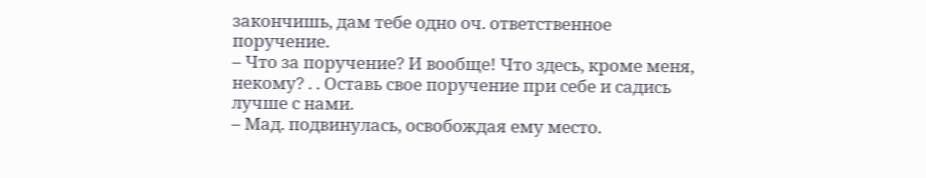закончишь, дам тебе одно оч. ответственное поручение.
– Что за поручение? И вообще! Что здесь, кроме меня, некому? . . Оставь свое поручение при себе и садись лучше с нами.
– Мад. подвинулась, освобождая ему место.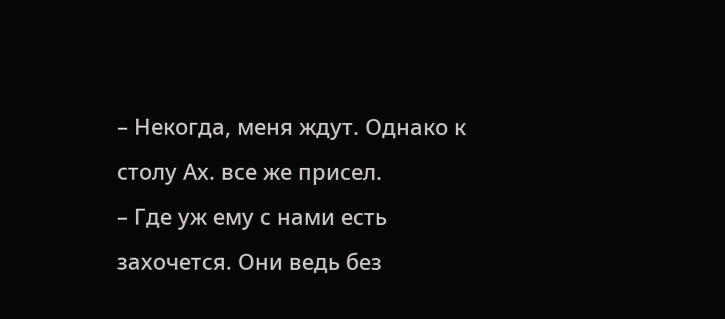– Некогда, меня ждут. Однако к столу Ах. все же присел.
– Где уж ему с нами есть захочется. Они ведь без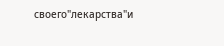своего"лекарства"и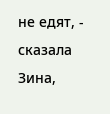не едят, - сказала Зина,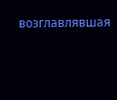возглавлявшая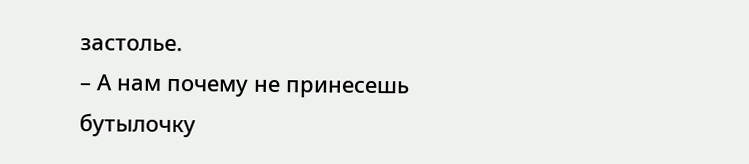застолье.
– А нам почему не принесешь бутылочку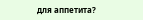для аппетита?